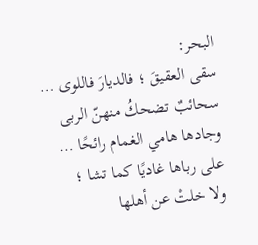البحر:
سقى العقيقَ ؛ فالديارَ فاللوى … سحائبٌ تضحكُ منهنّ الربى
وجادها هامي الغمام رائحًا … على رباها غاديًا كما تشا ؛
ولا خلتْ عن أهلها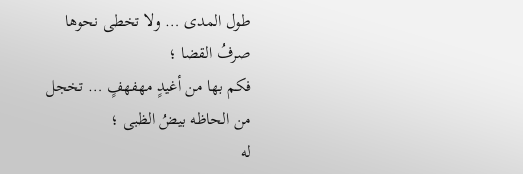طول المدى … ولا تخطى نحوها صرفُ القضا ؛
فكم بها من أغيدٍ مهفهفٍ … تخجل من الحاظه بيضُ الظبى ؛
له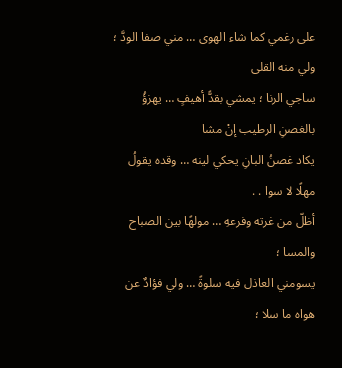على رغمي كما شاء الهوى … مني صفا الودَّ ؛ ولي منه القلى
ساجي الرنا ؛ يمشي بقدًّ أهيفٍ … يهزؤُ بالغصنِ الرطيب إنْ مشا
يكاد غصنُ البانِ يحكي لينه … وقده يقولُ مهلًا لا سوا . .
أظلّ من غرته وفرعهِ … مولهًا بين الصباح والمسا ؛
يسومني العاذل فيه سلوةً … ولي فؤادٌ عن هواه ما سلا ؛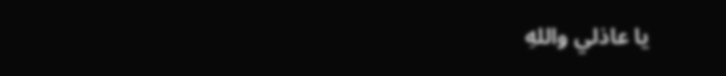يا عاذلي واللهِ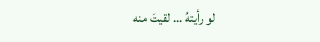لو رأيتهُ … لقيتَ منه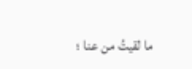ما لقيتُ من عنا ؛